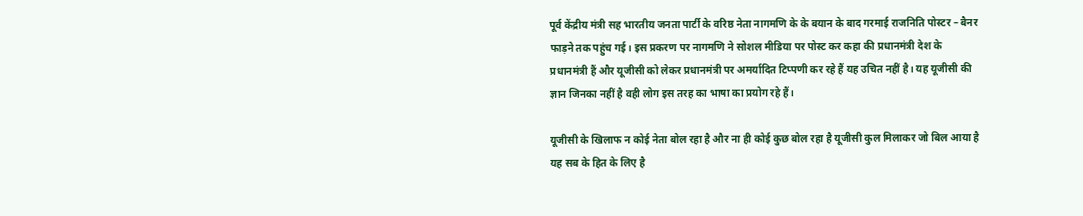पूर्व केंद्रीय मंत्री सह भारतीय जनता पार्टी के वरिष्ठ नेता नागमणि के के बयान के बाद गरमाई राजनिति पोस्टर – बैनर फाड़ने तक पहुंच गई। इस प्रकरण पर नागमणि ने सोशल मीडिया पर पोस्ट कर कहा की प्रधानमंत्री देश के प्रधानमंत्री हैं और यूजीसी को लेकर प्रधानमंत्री पर अमर्यादित टिप्पणी कर रहे हैं यह उचित नहीं है। यह यूजीसी की ज्ञान जिनका नहीं है वही लोग इस तरह का भाषा का प्रयोग रहे हैं।

यूजीसी के खिलाफ न कोई नेता बोल रहा है और ना ही कोई कुछ बोल रहा है यूजीसी कुल मिलाकर जो बिल आया है यह सब के हित के लिए है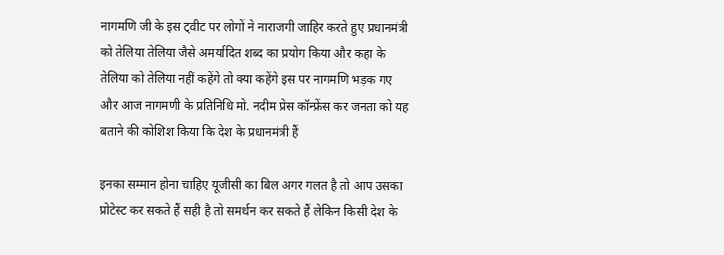नागमणि जी के इस ट्वीट पर लोगों ने नाराजगी जाहिर करते हुए प्रधानमंत्री को तेलिया तेलिया जैसे अमर्यादित शब्द का प्रयोग किया और कहा के तेलिया को तेलिया नहीं कहेंगे तो क्या कहेंगे इस पर नागमणि भड़क गए और आज नागमणी के प्रतिनिधि मो. नदीम प्रेस कॉन्फ्रेंस कर जनता को यह बताने की कोशिश किया कि देश के प्रधानमंत्री हैं

इनका सम्मान होना चाहिए यूजीसी का बिल अगर गलत है तो आप उसका प्रोटेस्ट कर सकते हैं सही है तो समर्थन कर सकते हैं लेकिन किसी देश के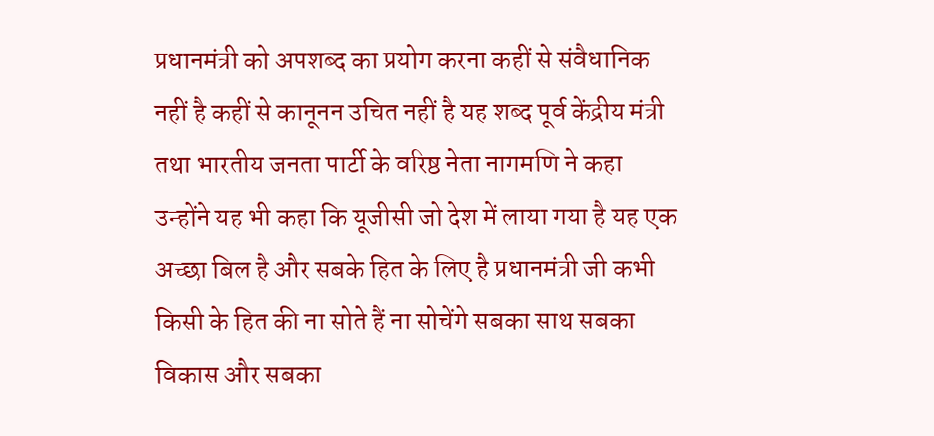प्रधानमंत्री को अपशब्द का प्रयोग करना कहीं से संवैधानिक नहीं है कहीं से कानूनन उचित नहीं है यह शब्द पूर्व केंद्रीय मंत्री तथा भारतीय जनता पार्टी के वरिष्ठ नेता नागमणि ने कहा उन्होंने यह भी कहा कि यूजीसी जो देश में लाया गया है यह एक अच्छा बिल है और सबके हित के लिए है प्रधानमंत्री जी कभी किसी के हित की ना सोते हैं ना सोचेंगे सबका साथ सबका विकास और सबका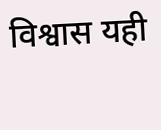विश्वास यही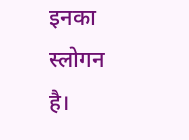इनका स्लोगन है।